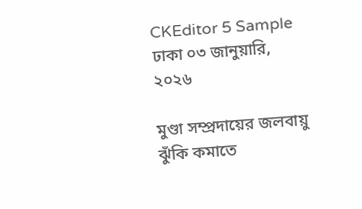CKEditor 5 Sample
ঢাকা ০৩ জানুয়ারি, ২০২৬

মুণ্ডা সম্প্রদায়ের জলবায়ু ঝুঁকি কমাতে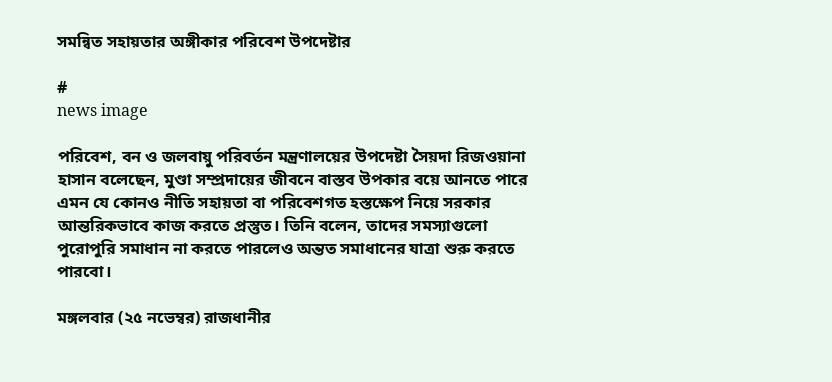সমন্বিত সহায়তার অঙ্গীকার পরিবেশ উপদেষ্টার

#
news image

পরিবেশ, বন ও জলবায়ু পরিবর্তন মন্ত্রণালয়ের উপদেষ্টা সৈয়দা রিজওয়ানা হাসান বলেছেন, মুণ্ডা সম্প্রদায়ের জীবনে বাস্তব উপকার বয়ে আনতে পারে এমন যে কোনও নীতি সহায়তা বা পরিবেশগত হস্তক্ষেপ নিয়ে সরকার আন্তরিকভাবে কাজ করতে প্রস্তুত। তিনি বলেন, তাদের সমস্যাগুলো পুরোপুরি সমাধান না করতে পারলেও অন্তত সমাধানের যাত্রা শুরু করতে পারবো।

মঙ্গলবার (২৫ নভেম্বর) রাজধানীর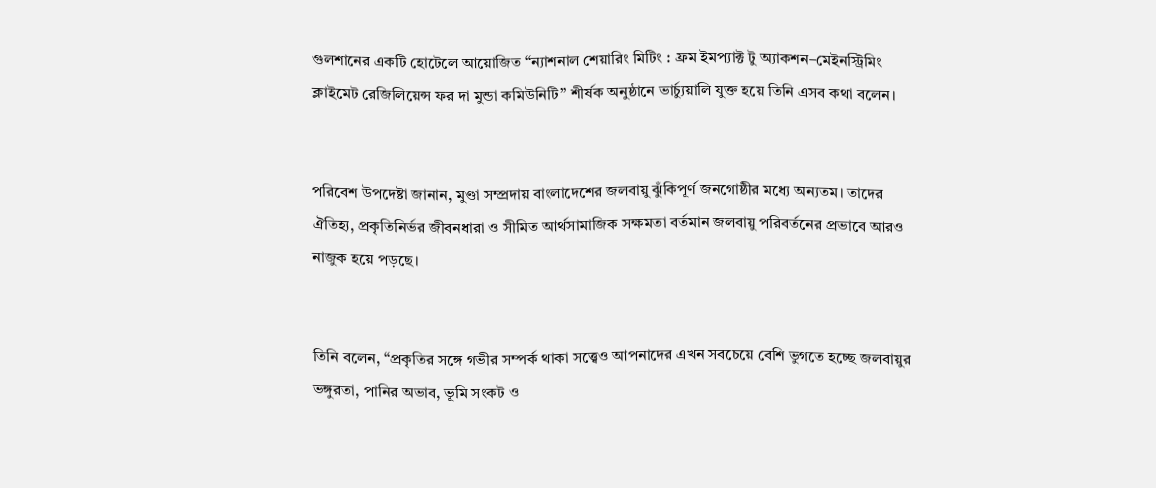গুলশানের একটি হোটেলে আয়োজিত “ন্যাশনাল শেয়ারিং মিটিং : ফ্রম ইমপ্যাক্ট টু অ্যাকশন–মেইনস্ট্রিমিং ক্লাইমেট রেজিলিয়েন্স ফর দা মুন্ডা কমিউনিটি” শীর্ষক অনুষ্ঠানে ভার্চ্যুয়ালি যুক্ত হয়ে তিনি এসব কথা বলেন।


পরিবেশ উপদেষ্টা জানান, মুণ্ডা সম্প্রদায় বাংলাদেশের জলবায়ু ঝুঁকিপূর্ণ জনগোষ্ঠীর মধ্যে অন্যতম। তাদের ঐতিহ্য, প্রকৃতিনির্ভর জীবনধারা ও সীমিত আর্থসামাজিক সক্ষমতা বর্তমান জলবায়ু পরিবর্তনের প্রভাবে আরও নাজুক হয়ে পড়ছে।


তিনি বলেন, “প্রকৃতির সঙ্গে গভীর সম্পর্ক থাকা সত্ত্বেও আপনাদের এখন সবচেয়ে বেশি ভুগতে হচ্ছে জলবায়ুর ভঙ্গুরতা, পানির অভাব, ভূমি সংকট ও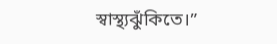স্বাস্থ্যঝুঁকিতে।”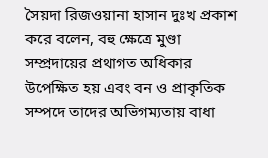সৈয়দা রিজওয়ানা হাসান দুঃখ প্রকাশ করে বলেন, বহু ক্ষেত্রে মুণ্ডা সম্প্রদায়ের প্রথাগত অধিকার উপেক্ষিত হয় এবং বন ও প্রাকৃতিক সম্পদে তাদের অভিগম্যতায় বাধা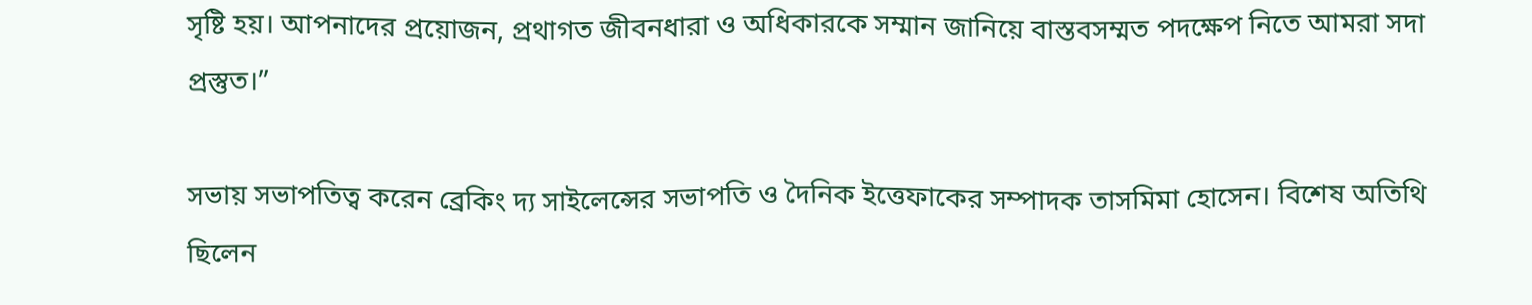সৃষ্টি হয়। আপনাদের প্রয়োজন, প্রথাগত জীবনধারা ও অধিকারকে সম্মান জানিয়ে বাস্তবসম্মত পদক্ষেপ নিতে আমরা সদা প্রস্তুত।”

সভায় সভাপতিত্ব করেন ব্রেকিং দ্য সাইলেন্সের সভাপতি ও দৈনিক ইত্তেফাকের সম্পাদক তাসমিমা হোসেন। বিশেষ অতিথি ছিলেন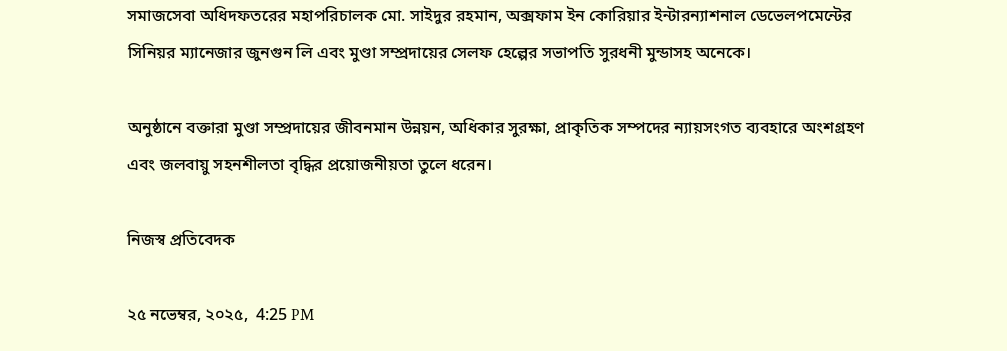সমাজসেবা অধিদফতরের মহাপরিচালক মো. সাইদুর রহমান, অক্সফাম ইন কোরিয়ার ইন্টারন্যাশনাল ডেভেলপমেন্টের সিনিয়র ম্যানেজার জুনগুন লি এবং মুণ্ডা সম্প্রদায়ের সেলফ হেল্পের সভাপতি সুরধনী মুন্ডাসহ অনেকে।

অনুষ্ঠানে বক্তারা মুণ্ডা সম্প্রদায়ের জীবনমান উন্নয়ন, অধিকার সুরক্ষা, প্রাকৃতিক সম্পদের ন্যায়সংগত ব্যবহারে অংশগ্রহণ এবং জলবায়ু সহনশীলতা বৃদ্ধির প্রয়োজনীয়তা তুলে ধরেন।

নিজস্ব প্রতিবেদক

২৫ নভেম্বর, ২০২৫,  4:25 PM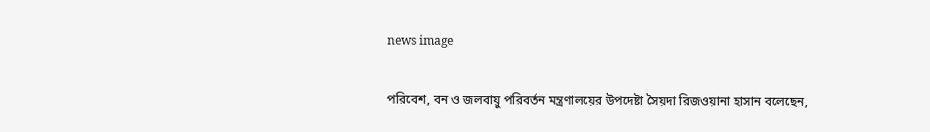news image

পরিবেশ, বন ও জলবায়ু পরিবর্তন মন্ত্রণালয়ের উপদেষ্টা সৈয়দা রিজওয়ানা হাসান বলেছেন,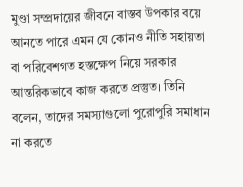মুণ্ডা সম্প্রদায়ের জীবনে বাস্তব উপকার বয়ে আনতে পারে এমন যে কোনও নীতি সহায়তা বা পরিবেশগত হস্তক্ষেপ নিয়ে সরকার আন্তরিকভাবে কাজ করতে প্রস্তুত। তিনি বলেন, তাদের সমস্যাগুলো পুরোপুরি সমাধান না করতে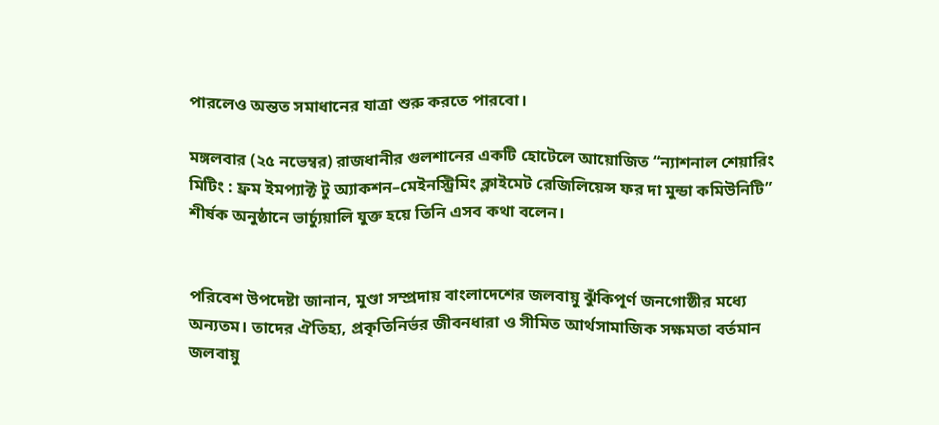পারলেও অন্তত সমাধানের যাত্রা শুরু করতে পারবো।

মঙ্গলবার (২৫ নভেম্বর) রাজধানীর গুলশানের একটি হোটেলে আয়োজিত “ন্যাশনাল শেয়ারিং মিটিং : ফ্রম ইমপ্যাক্ট টু অ্যাকশন–মেইনস্ট্রিমিং ক্লাইমেট রেজিলিয়েন্স ফর দা মুন্ডা কমিউনিটি” শীর্ষক অনুষ্ঠানে ভার্চ্যুয়ালি যুক্ত হয়ে তিনি এসব কথা বলেন।


পরিবেশ উপদেষ্টা জানান, মুণ্ডা সম্প্রদায় বাংলাদেশের জলবায়ু ঝুঁকিপূর্ণ জনগোষ্ঠীর মধ্যে অন্যতম। তাদের ঐতিহ্য, প্রকৃতিনির্ভর জীবনধারা ও সীমিত আর্থসামাজিক সক্ষমতা বর্তমান জলবায়ু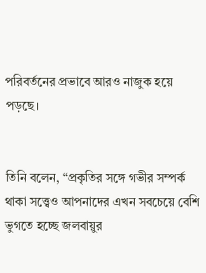পরিবর্তনের প্রভাবে আরও নাজুক হয়ে পড়ছে।


তিনি বলেন, “প্রকৃতির সঙ্গে গভীর সম্পর্ক থাকা সত্ত্বেও আপনাদের এখন সবচেয়ে বেশি ভুগতে হচ্ছে জলবায়ুর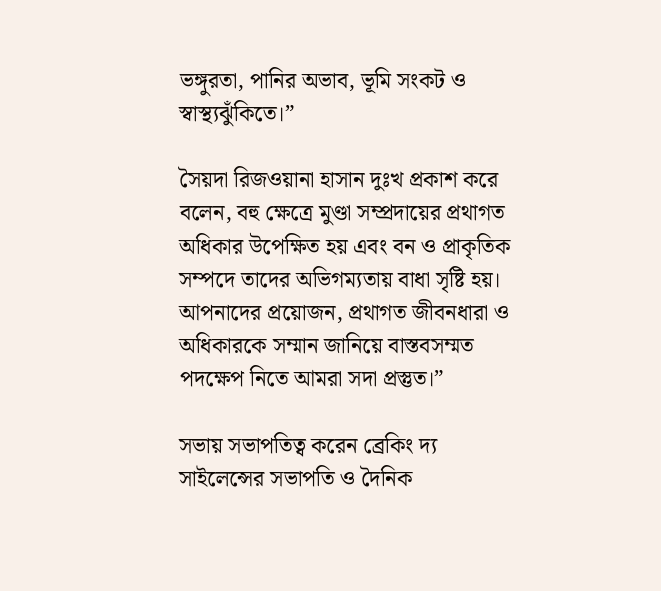ভঙ্গুরতা, পানির অভাব, ভূমি সংকট ও স্বাস্থ্যঝুঁকিতে।”

সৈয়দা রিজওয়ানা হাসান দুঃখ প্রকাশ করে বলেন, বহু ক্ষেত্রে মুণ্ডা সম্প্রদায়ের প্রথাগত অধিকার উপেক্ষিত হয় এবং বন ও প্রাকৃতিক সম্পদে তাদের অভিগম্যতায় বাধা সৃষ্টি হয়। আপনাদের প্রয়োজন, প্রথাগত জীবনধারা ও অধিকারকে সম্মান জানিয়ে বাস্তবসম্মত পদক্ষেপ নিতে আমরা সদা প্রস্তুত।”

সভায় সভাপতিত্ব করেন ব্রেকিং দ্য সাইলেন্সের সভাপতি ও দৈনিক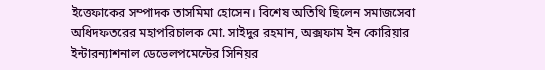ইত্তেফাকের সম্পাদক তাসমিমা হোসেন। বিশেষ অতিথি ছিলেন সমাজসেবা অধিদফতরের মহাপরিচালক মো. সাইদুর রহমান, অক্সফাম ইন কোরিয়ার ইন্টারন্যাশনাল ডেভেলপমেন্টের সিনিয়র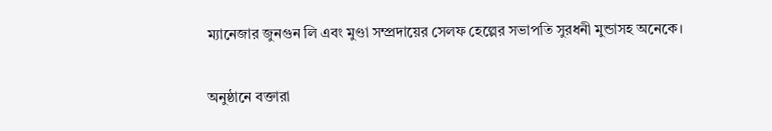ম্যানেজার জুনগুন লি এবং মুণ্ডা সম্প্রদায়ের সেলফ হেল্পের সভাপতি সুরধনী মুন্ডাসহ অনেকে।

অনুষ্ঠানে বক্তারা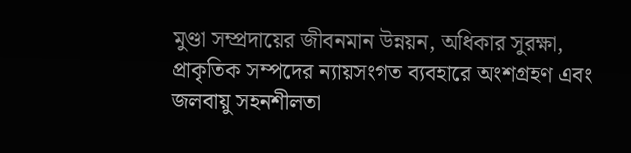মুণ্ডা সম্প্রদায়ের জীবনমান উন্নয়ন, অধিকার সুরক্ষা, প্রাকৃতিক সম্পদের ন্যায়সংগত ব্যবহারে অংশগ্রহণ এবং জলবায়ু সহনশীলতা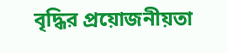বৃদ্ধির প্রয়োজনীয়তা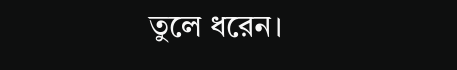তুলে ধরেন।